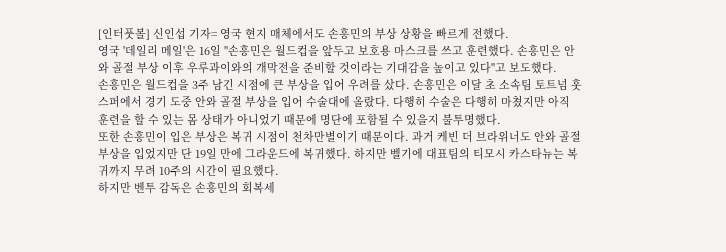[인터풋볼] 신인섭 기자= 영국 현지 매체에서도 손흥민의 부상 상황을 빠르게 전했다.
영국 '데일리 메일'은 16일 "손흥민은 월드컵을 앞두고 보호용 마스크를 쓰고 훈련했다. 손흥민은 안와 골절 부상 이후 우루과이와의 개막전을 준비할 것이라는 기대감을 높이고 있다"고 보도했다.
손흥민은 월드컵을 3주 남긴 시점에 큰 부상을 입어 우려를 샀다. 손흥민은 이달 초 소속팀 토트넘 훗스퍼에서 경기 도중 안와 골절 부상을 입어 수술대에 올랐다. 다행히 수술은 다행히 마쳤지만 아직 훈련을 할 수 있는 몸 상태가 아니었기 때문에 명단에 포함될 수 있을지 불투명했다.
또한 손흥민이 입은 부상은 복귀 시점이 천차만별이기 때문이다. 과거 케빈 더 브라위너도 안와 골절 부상을 입었지만 단 19일 만에 그라운드에 복귀했다. 하지만 벨기에 대표팀의 티모시 카스타뉴는 복귀까지 무려 10주의 시간이 필요했다.
하지만 벤투 감독은 손흥민의 회복세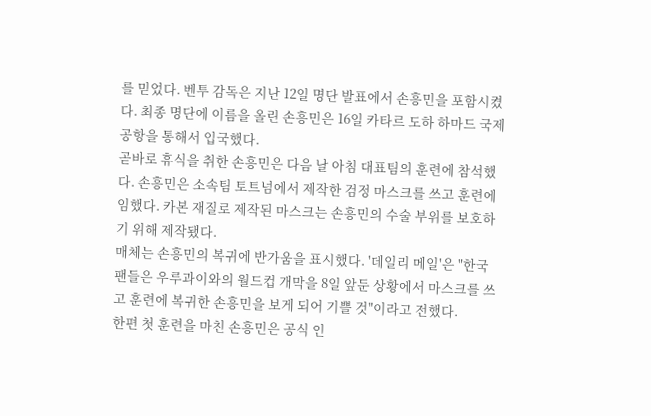를 믿었다. 벤투 감독은 지난 12일 명단 발표에서 손흥민을 포함시켰다. 최종 명단에 이름을 올린 손흥민은 16일 카타르 도하 하마드 국제공항을 통해서 입국했다.
곧바로 휴식을 취한 손흥민은 다음 날 아침 대표팀의 훈련에 참석했다. 손흥민은 소속팀 토트넘에서 제작한 검정 마스크를 쓰고 훈련에 임했다. 카본 재질로 제작된 마스크는 손흥민의 수술 부위를 보호하기 위해 제작됐다.
매체는 손흥민의 복귀에 반가움을 표시했다. '데일리 메일'은 "한국 팬들은 우루과이와의 월드컵 개막을 8일 앞둔 상황에서 마스크를 쓰고 훈련에 복귀한 손흥민을 보게 되어 기쁠 것"이라고 전했다.
한편 첫 훈련을 마친 손흥민은 공식 인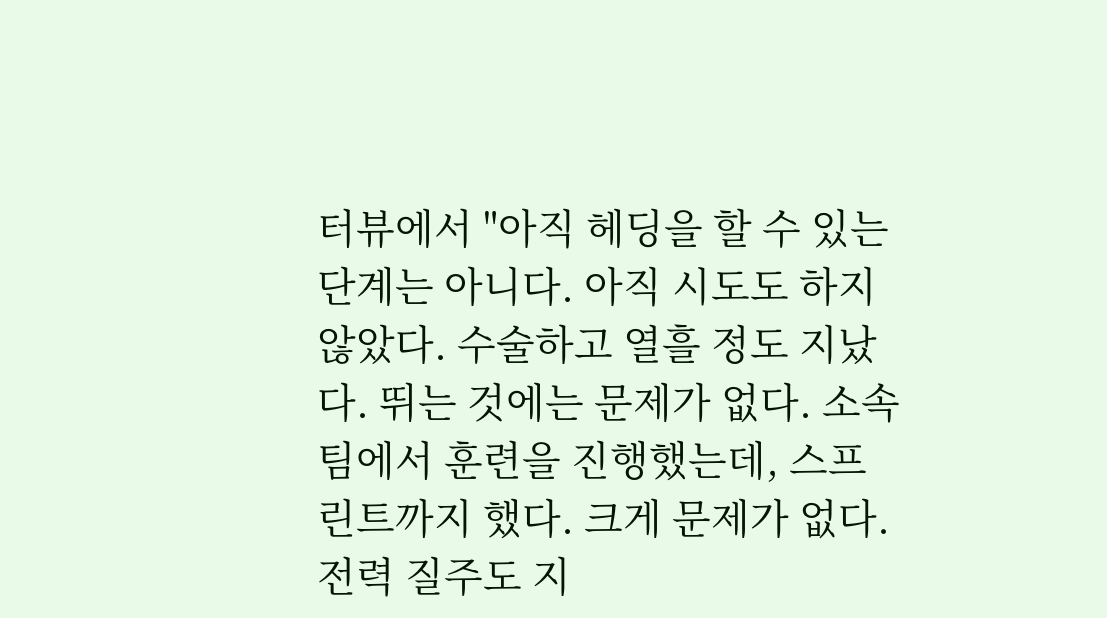터뷰에서 "아직 헤딩을 할 수 있는 단계는 아니다. 아직 시도도 하지 않았다. 수술하고 열흘 정도 지났다. 뛰는 것에는 문제가 없다. 소속팀에서 훈련을 진행했는데, 스프린트까지 했다. 크게 문제가 없다. 전력 질주도 지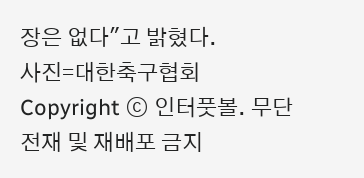장은 없다"고 밝혔다.
사진=대한축구협회
Copyright ⓒ 인터풋볼. 무단전재 및 재배포 금지